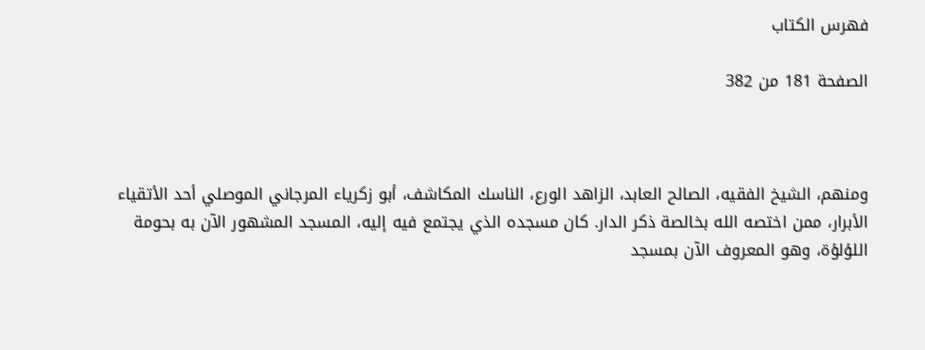فهرس الكتاب

الصفحة 181 من 382



ومنهم، الشيخ الفقيه، الصالح العابد، الزاهد الورع، الناسك المكاشف، أبو زكرياء المرجاني الموصلي أحد الأتقياء الأبرار، ممن اختصه الله بخالصة ذكر الدار. كان مسجده الذي يجتمع فيه إليه، المسجد المشهور الآن به بحومة اللؤلؤة، وهو المعروف الآن بمسجد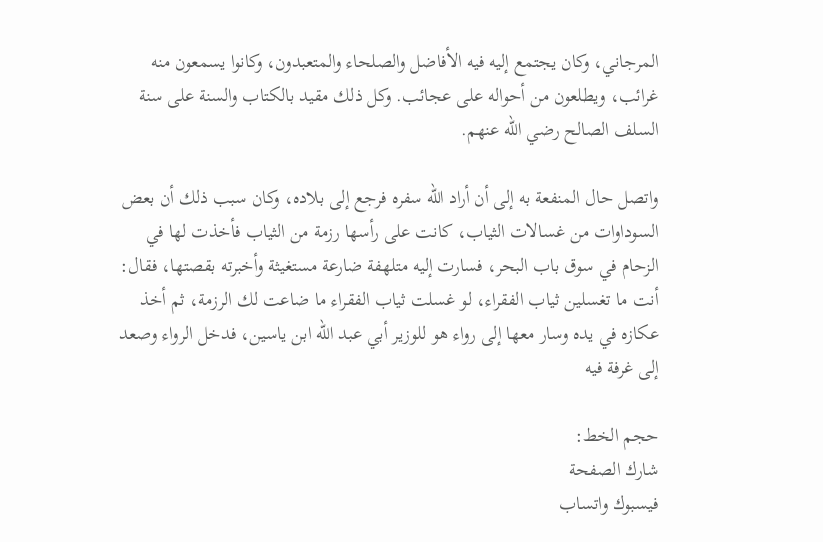المرجاني، وكان يجتمع إليه فيه الأفاضل والصلحاء والمتعبدون، وكانوا يسمعون منه غرائب، ويطلعون من أحواله على عجائب. وكل ذلك مقيد بالكتاب والسنة على سنة السلف الصالح رضي الله عنهم.

واتصل حال المنفعة به إلى أن أراد الله سفره فرجع إلى بلاده، وكان سبب ذلك أن بعض السوداوات من غسالات الثياب، كانت على رأسها رزمة من الثياب فأخذت لها في الزحام في سوق باب البحر، فسارت إليه متلهفة ضارعة مستغيثة وأخبرته بقصتها، فقال: أنت ما تغسلين ثياب الفقراء، لو غسلت ثياب الفقراء ما ضاعت لك الرزمة، ثم أخذ عكازه في يده وسار معها إلى رواء هو للوزير أبي عبد الله ابن ياسين، فدخل الرواء وصعد إلى غرفة فيه

حجم الخط:
شارك الصفحة
فيسبوك واتساب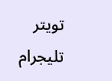تويتر تليجرام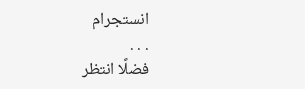انستجرام
. . .
فضلًا انتظر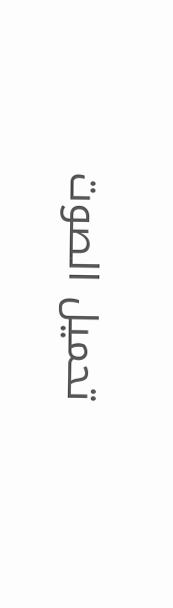تحميل الصوت